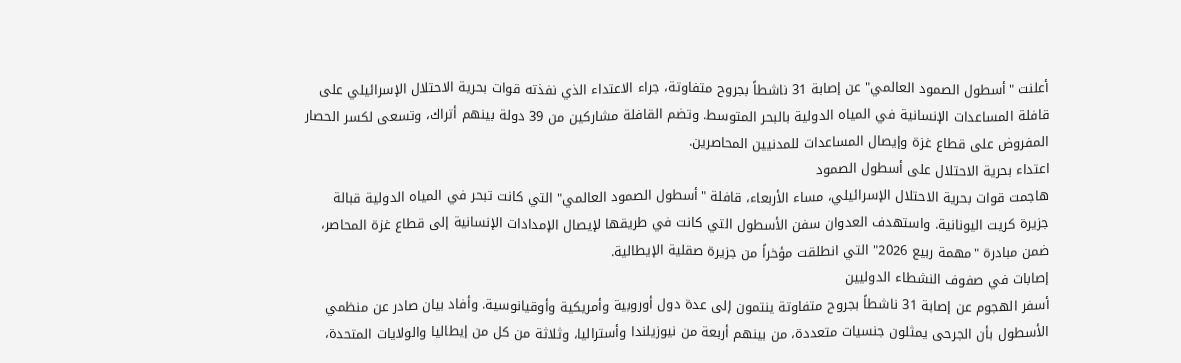أعلنت "أسطول الصمود العالمي" عن إصابة 31 ناشطاً بجروح متفاوتة، جراء الاعتداء الذي نفذته قوات بحرية الاحتلال الإسرائيلي على قافلة المساعدات الإنسانية في المياه الدولية بالبحر المتوسط. وتضم القافلة مشاركين من 39 دولة بينهم أتراك، وتسعى لكسر الحصار المفروض على قطاع غزة وإيصال المساعدات للمدنيين المحاصرين.
اعتداء بحرية الاحتلال على أسطول الصمود
هاجمت قوات بحرية الاحتلال الإسرائيلي، مساء الأربعاء، قافلة "أسطول الصمود العالمي" التي كانت تبحر في المياه الدولية قبالة جزيرة كريت اليونانية. واستهدف العدوان سفن الأسطول التي كانت في طريقها لإيصال الإمدادات الإنسانية إلى قطاع غزة المحاصر، ضمن مبادرة "مهمة ربيع 2026" التي انطلقت مؤخراً من جزيرة صقلية الإيطالية.
إصابات في صفوف النشطاء الدوليين
أسفر الهجوم عن إصابة 31 ناشطاً بجروح متفاوتة ينتمون إلى عدة دول أوروبية وأمريكية وأوقيانوسية. وأفاد بيان صادر عن منظمي الأسطول بأن الجرحى يمثلون جنسيات متعددة، من بينهم أربعة من نيوزيلندا وأستراليا، وثلاثة من كل من إيطاليا والولايات المتحدة،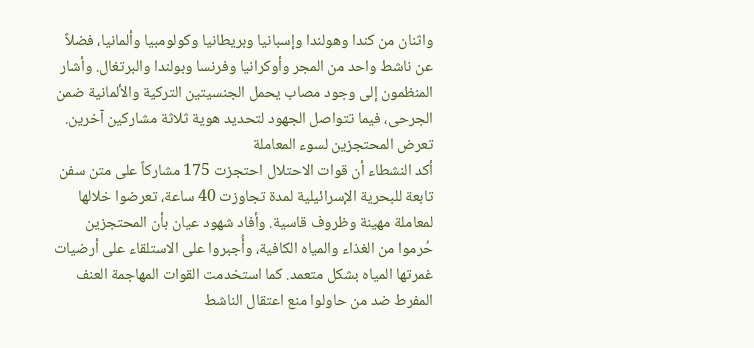واثنان من كندا وهولندا وإسبانيا وبريطانيا وكولومبيا وألمانيا، فضلاً عن ناشط واحد من المجر وأوكرانيا وفرنسا وبولندا والبرتغال. وأشار المنظمون إلى وجود مصاب يحمل الجنسيتين التركية والألمانية ضمن الجرحى، فيما تتواصل الجهود لتحديد هوية ثلاثة مشاركين آخرين.
تعرض المحتجزين لسوء المعاملة
أكد النشطاء أن قوات الاحتلال احتجزت 175 مشاركاً على متن سفن تابعة للبحرية الإسرائيلية لمدة تجاوزت 40 ساعة، تعرضوا خلالها لمعاملة مهينة وظروف قاسية. وأفاد شهود عيان بأن المحتجزين حُرموا من الغذاء والمياه الكافية، وأُجبروا على الاستلقاء على أرضيات غمرتها المياه بشكل متعمد. كما استخدمت القوات المهاجمة العنف المفرط ضد من حاولوا منع اعتقال الناشط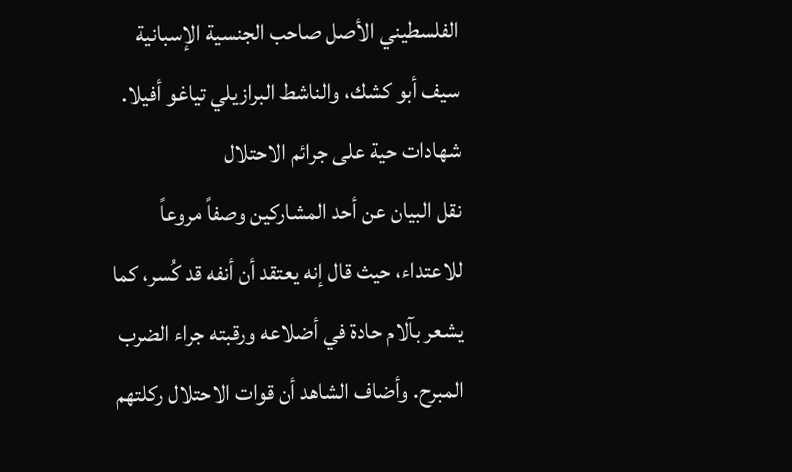الفلسطيني الأصل صاحب الجنسية الإسبانية سيف أبو كشك، والناشط البرازيلي تياغو أفيلا.
شهادات حية على جرائم الاحتلال
نقل البيان عن أحد المشاركين وصفاً مروعاً للاعتداء، حيث قال إنه يعتقد أن أنفه قد كُسر، كما يشعر بآلام حادة في أضلاعه ورقبته جراء الضرب المبرح. وأضاف الشاهد أن قوات الاحتلال ركلتهم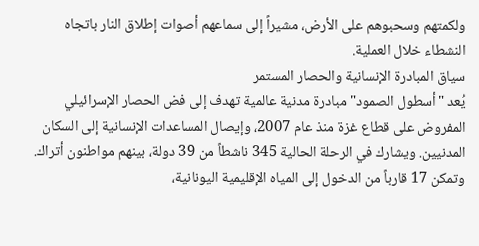ولكمتهم وسحبوهم على الأرض، مشيراً إلى سماعهم أصوات إطلاق النار باتجاه النشطاء خلال العملية.
سياق المبادرة الإنسانية والحصار المستمر
يُعد "أسطول الصمود" مبادرة مدنية عالمية تهدف إلى فض الحصار الإسرائيلي المفروض على قطاع غزة منذ عام 2007، وإيصال المساعدات الإنسانية إلى السكان المدنيين. ويشارك في الرحلة الحالية 345 ناشطاً من 39 دولة، بينهم مواطنون أتراك. وتمكن 17 قارباً من الدخول إلى المياه الإقليمية اليونانية،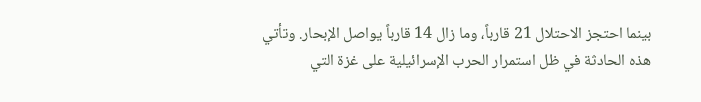بينما احتجز الاحتلال 21 قارباً، وما زال 14 قارباً يواصل الإبحار. وتأتي هذه الحادثة في ظل استمرار الحرب الإسرائيلية على غزة التي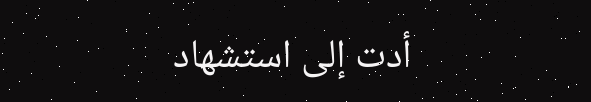أدت إلى استشهاد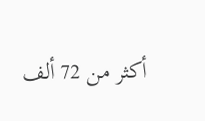أكثر من 72 ألف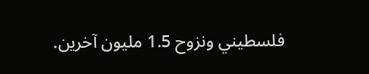فلسطيني ونزوح 1.5 مليون آخرين.